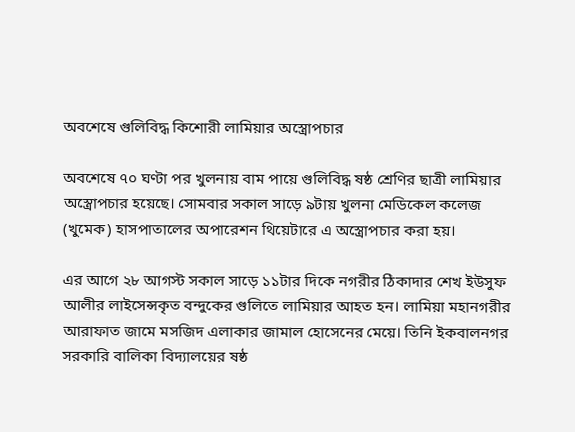অবশেষে গুলিবিদ্ধ কিশোরী লামিয়ার অস্ত্রোপচার

অবশেষে ৭০ ঘণ্টা পর খুলনায় বাম পায়ে গুলিবিদ্ধ ষষ্ঠ শ্রেণির ছাত্রী লামিয়ার অস্ত্রোপচার হয়েছে। সোমবার সকাল সাড়ে ৯টায় খুলনা মেডিকেল কলেজ (খুমেক) হাসপাতালের অপারেশন থিয়েটারে এ অস্ত্রোপচার করা হয়।

এর আগে ২৮ আগস্ট সকাল সাড়ে ১১টার দিকে নগরীর ঠিকাদার শেখ ইউসুফ আলীর লাইসেন্সকৃত বন্দুকের গুলিতে লামিয়ার আহত হন। লামিয়া মহানগরীর আরাফাত জামে মসজিদ এলাকার জামাল হোসেনের মেয়ে। তিনি ইকবালনগর সরকারি বালিকা বিদ্যালয়ের ষষ্ঠ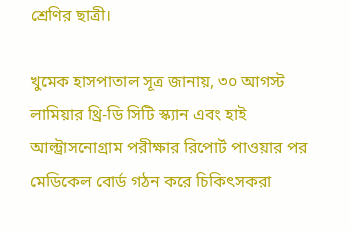শ্রেণির ছাত্রী।

খুমেক হাসপাতাল সূত্র জানায়, ৩০ আগস্ট লামিয়ার থ্রি-ডি সিটি স্ক্যান এবং হাই আল্ট্রাসনোগ্রাম পরীক্ষার রিপোর্ট পাওয়ার পর মেডিকেল বোর্ড গঠন করে চিকিৎসকরা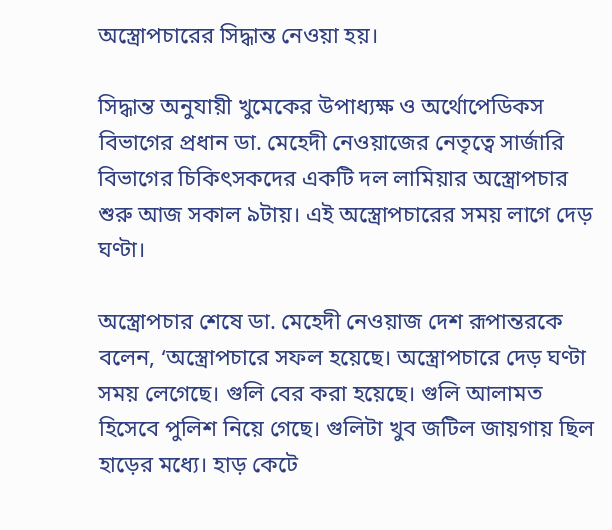অস্ত্রোপচারের সিদ্ধান্ত নেওয়া হয়।

সিদ্ধান্ত অনুযায়ী খুমেকের উপাধ্যক্ষ ও অর্থোপেডিকস বিভাগের প্রধান ডা. মেহেদী নেওয়াজের নেতৃত্বে সার্জারি বিভাগের চিকিৎসকদের একটি দল লামিয়ার অস্ত্রোপচার শুরু আজ সকাল ৯টায়। এই অস্ত্রোপচারের সময় লাগে দেড় ঘণ্টা।

অস্ত্রোপচার শেষে ডা. মেহেদী নেওয়াজ দেশ রূপান্তরকে বলেন, ‘অস্ত্রোপচারে সফল হয়েছে। অস্ত্রোপচারে দেড় ঘণ্টা সময় লেগেছে। গুলি বের করা হয়েছে। গুলি আলামত হিসেবে পুলিশ নিয়ে গেছে। গুলিটা খুব জটিল জায়গায় ছিল হাড়ের মধ্যে। হাড় কেটে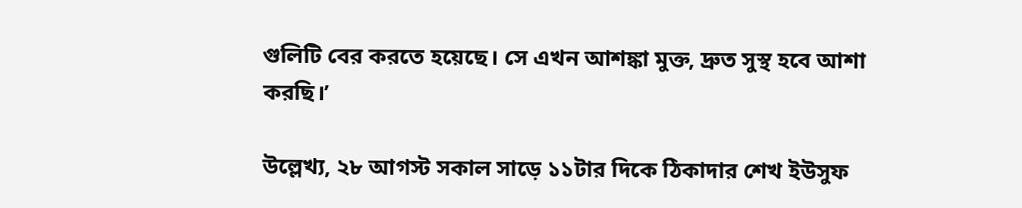গুলিটি বের করতে হয়েছে। সে এখন আশঙ্কা মুক্ত, দ্রুত সুস্থ হবে আশা করছি।’

উল্লেখ্য, ২৮ আগস্ট সকাল সাড়ে ১১টার দিকে ঠিকাদার শেখ ইউসুফ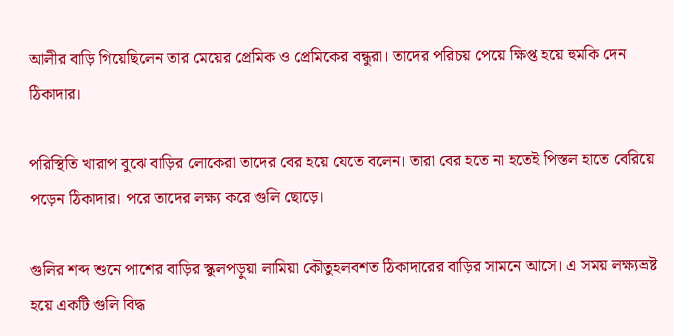আলীর বাড়ি গিয়েছিলেন তার মেয়ের প্রেমিক ও প্রেমিকের বন্ধুরা। তাদের পরিচয় পেয়ে ক্ষিপ্ত হয়ে হুমকি দেন ঠিকাদার।

পরিস্থিতি খারাপ বুঝে বাড়ির লোকেরা তাদের বের হয়ে যেতে বলেন। তারা বের হতে না হতেই পিস্তল হাতে বেরিয়ে পড়েন ঠিকাদার। পরে তাদের লক্ষ্য করে গুলি ছোড়ে।

গুলির শব্দ শুনে পাশের বাড়ির স্কুলপড়ুয়া লামিয়া কৌতুহলবশত ঠিকাদারের বাড়ির সামনে আসে। এ সময় লক্ষ্যভ্রষ্ট হয়ে একটি গুলি বিদ্ধ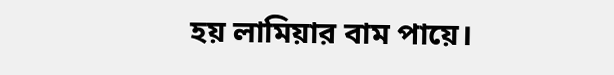হয় লামিয়ার বাম পায়ে।